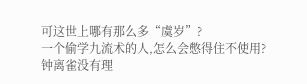可这世上哪有那么多“虞岁”?
一个偷学九流术的人,怎么会憋得住不使用?
钟离雀没有理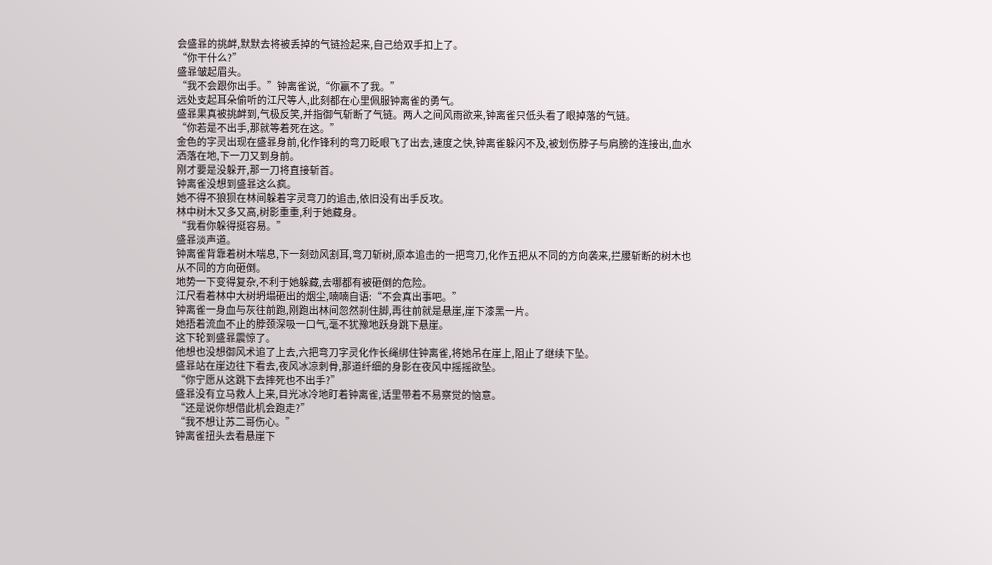会盛暃的挑衅,默默去将被丢掉的气链捡起来,自己给双手扣上了。
“你干什么?”
盛暃皱起眉头。
“我不会跟你出手。”钟离雀说,“你赢不了我。”
远处支起耳朵偷听的江尺等人,此刻都在心里佩服钟离雀的勇气。
盛暃果真被挑衅到,气极反笑,并指御气斩断了气链。两人之间风雨欲来,钟离雀只低头看了眼掉落的气链。
“你若是不出手,那就等着死在这。”
金色的字灵出现在盛暃身前,化作锋利的弯刀眨眼飞了出去,速度之快,钟离雀躲闪不及,被划伤脖子与肩膀的连接出,血水洒落在地,下一刀又到身前。
刚才要是没躲开,那一刀将直接斩首。
钟离雀没想到盛暃这么疯。
她不得不狼狈在林间躲着字灵弯刀的追击,依旧没有出手反攻。
林中树木又多又高,树影重重,利于她藏身。
“我看你躲得挺容易。”
盛暃淡声道。
钟离雀背靠着树木喘息,下一刻劲风割耳,弯刀斩树,原本追击的一把弯刀,化作五把从不同的方向袭来,拦腰斩断的树木也从不同的方向砸倒。
地势一下变得复杂,不利于她躲藏,去哪都有被砸倒的危险。
江尺看着林中大树坍塌砸出的烟尘,喃喃自语:“不会真出事吧。”
钟离雀一身血与灰往前跑,刚跑出林间忽然刹住脚,再往前就是悬崖,崖下漆黑一片。
她捂着流血不止的脖颈深吸一口气,毫不犹豫地跃身跳下悬崖。
这下轮到盛暃震惊了。
他想也没想御风术追了上去,六把弯刀字灵化作长绳绑住钟离雀,将她吊在崖上,阻止了继续下坠。
盛暃站在崖边往下看去,夜风冰凉刺骨,那道纤细的身影在夜风中摇摇欲坠。
“你宁愿从这跳下去摔死也不出手?”
盛暃没有立马救人上来,目光冰冷地盯着钟离雀,话里带着不易察觉的恼意。
“还是说你想借此机会跑走?”
“我不想让苏二哥伤心。”
钟离雀扭头去看悬崖下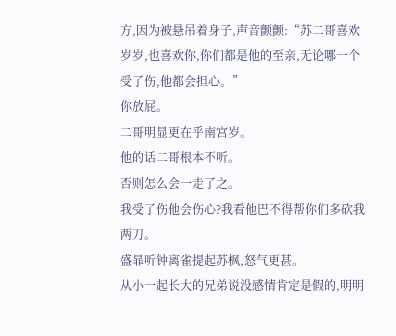方,因为被悬吊着身子,声音颤颤:“苏二哥喜欢岁岁,也喜欢你,你们都是他的至亲,无论哪一个受了伤,他都会担心。”
你放屁。
二哥明显更在乎南宫岁。
他的话二哥根本不听。
否则怎么会一走了之。
我受了伤他会伤心?我看他巴不得帮你们多砍我两刀。
盛暃听钟离雀提起苏枫,怒气更甚。
从小一起长大的兄弟说没感情肯定是假的,明明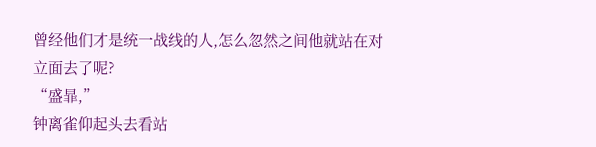曾经他们才是统一战线的人,怎么忽然之间他就站在对立面去了呢?
“盛暃,”
钟离雀仰起头去看站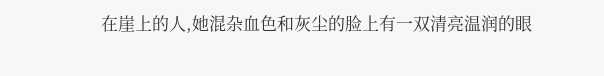在崖上的人,她混杂血色和灰尘的脸上有一双清亮温润的眼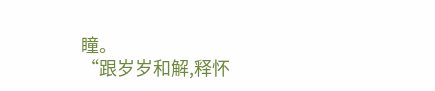瞳。
“跟岁岁和解,释怀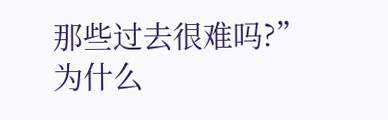那些过去很难吗?”
为什么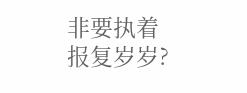非要执着报复岁岁?